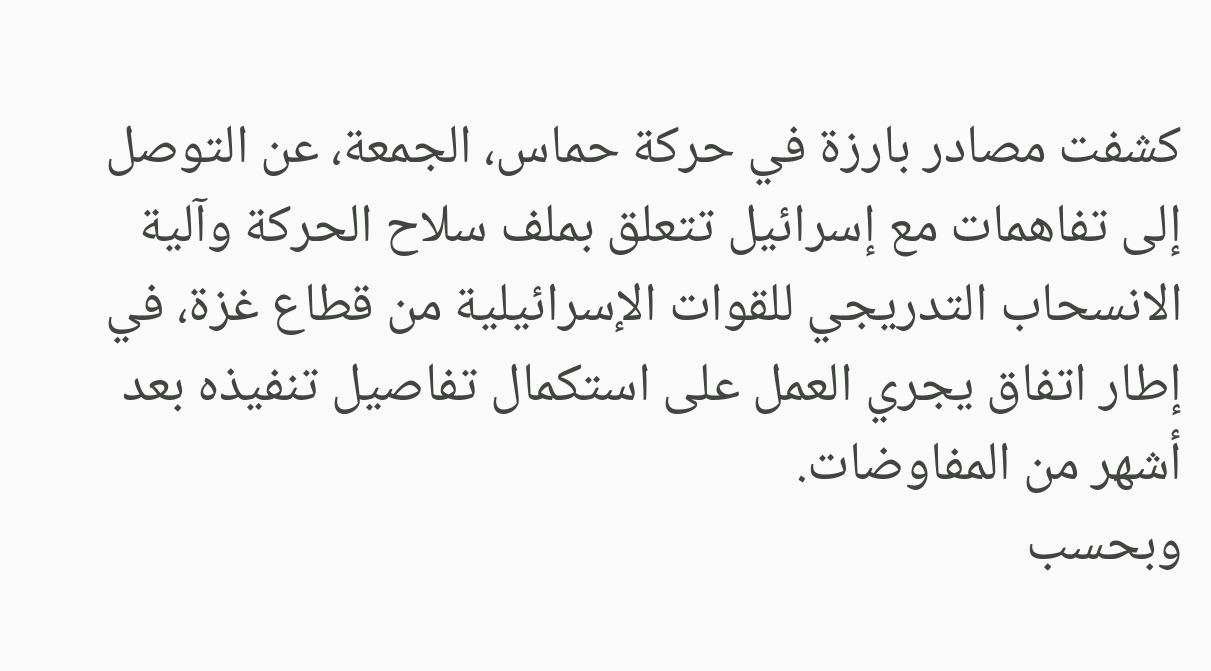كشفت مصادر بارزة في حركة حماس، الجمعة، عن التوصل إلى تفاهمات مع إسرائيل تتعلق بملف سلاح الحركة وآلية الانسحاب التدريجي للقوات الإسرائيلية من قطاع غزة، في إطار اتفاق يجري العمل على استكمال تفاصيل تنفيذه بعد أشهر من المفاوضات.
وبحسب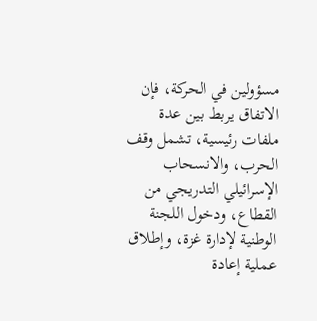مسؤولين في الحركة، فإن الاتفاق يربط بين عدة ملفات رئيسية، تشمل وقف الحرب، والانسحاب الإسرائيلي التدريجي من القطاع، ودخول اللجنة الوطنية لإدارة غزة، وإطلاق عملية إعادة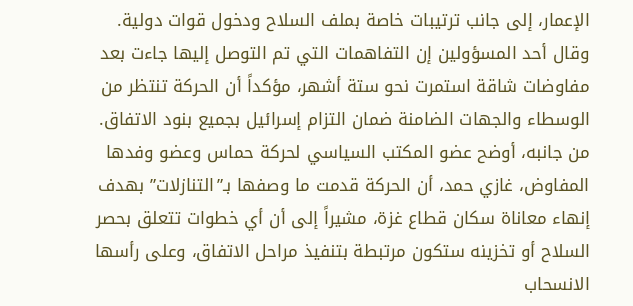الإعمار، إلى جانب ترتيبات خاصة بملف السلاح ودخول قوات دولية.
وقال أحد المسؤولين إن التفاهمات التي تم التوصل إليها جاءت بعد مفاوضات شاقة استمرت نحو ستة أشهر، مؤكداً أن الحركة تنتظر من الوسطاء والجهات الضامنة ضمان التزام إسرائيل بجميع بنود الاتفاق.
من جانبه، أوضح عضو المكتب السياسي لحركة حماس وعضو وفدها المفاوض، غازي حمد، أن الحركة قدمت ما وصفها بـ”التنازلات” بهدف إنهاء معاناة سكان قطاع غزة، مشيراً إلى أن أي خطوات تتعلق بحصر السلاح أو تخزينه ستكون مرتبطة بتنفيذ مراحل الاتفاق، وعلى رأسها الانسحاب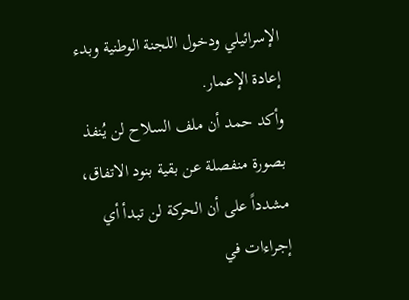الإسرائيلي ودخول اللجنة الوطنية وبدء إعادة الإعمار.
وأكد حمد أن ملف السلاح لن يُنفذ بصورة منفصلة عن بقية بنود الاتفاق، مشدداً على أن الحركة لن تبدأ أي إجراءات في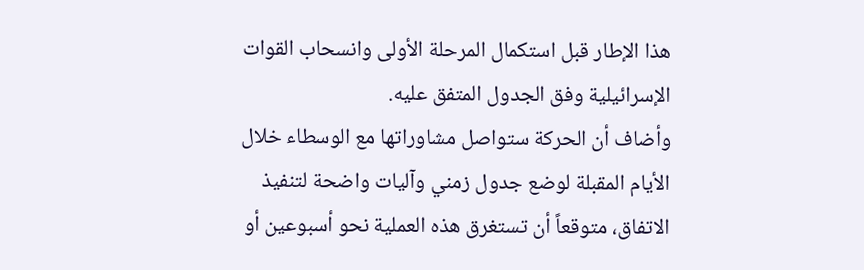هذا الإطار قبل استكمال المرحلة الأولى وانسحاب القوات الإسرائيلية وفق الجدول المتفق عليه.
وأضاف أن الحركة ستواصل مشاوراتها مع الوسطاء خلال الأيام المقبلة لوضع جدول زمني وآليات واضحة لتنفيذ الاتفاق، متوقعاً أن تستغرق هذه العملية نحو أسبوعين أو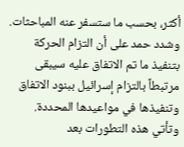أكثر، بحسب ما ستسفر عنه المباحثات.
وشدد حمد على أن التزام الحركة بتنفيذ ما تم الاتفاق عليه سيبقى مرتبطاً بالتزام إسرائيل ببنود الاتفاق وتنفيذها في مواعيدها المحددة.
وتأتي هذه التطورات بعد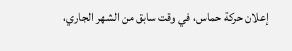إعلان حركة حماس، في وقت سابق من الشهر الجاري،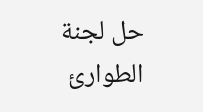حل لجنة الطوارئ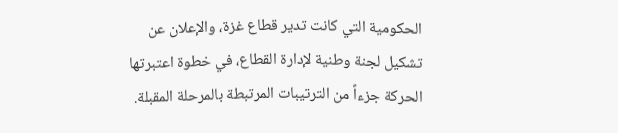الحكومية التي كانت تدير قطاع غزة، والإعلان عن تشكيل لجنة وطنية لإدارة القطاع، في خطوة اعتبرتها الحركة جزءاً من الترتيبات المرتبطة بالمرحلة المقبلة.